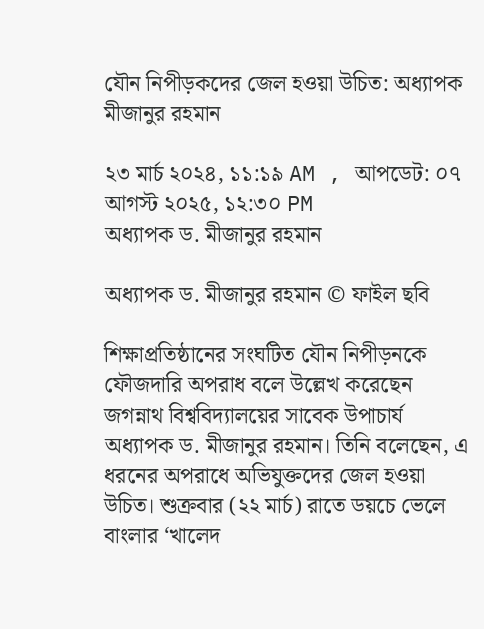যৌন নিপীড়কদের জেল হওয়া উচিত: অধ্যাপক মীজানুর রহমান

২৩ মার্চ ২০২৪, ১১:১৯ AM , আপডেট: ০৭ আগস্ট ২০২৫, ১২:৩০ PM
অধ্যাপক ড. মীজানুর রহমান

অধ্যাপক ড. মীজানুর রহমান © ফাইল ছবি

শিক্ষাপ্রতিষ্ঠানের সংঘটিত যৌন নিপীড়নকে ফৌজদারি অপরাধ বলে উল্লেখ করেছেন জগন্নাথ বিশ্ববিদ্যালয়ের সাবেক উপাচার্য অধ্যাপক ড. মীজানুর রহমান। তিনি বলেছেন, এ ধরনের অপরাধে অভিযুক্তদের জেল হওয়া উচিত। শুক্রবার (২২ মার্চ) রাতে ডয়চে ভেলে বাংলার ‘খালেদ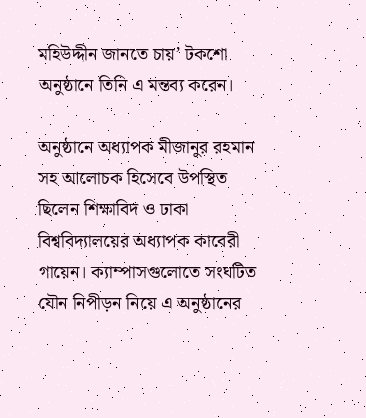মহিউদ্দীন জানতে চায়’ টকশো অনুষ্ঠানে তিনি এ মন্তব্য করেন।

অনুষ্ঠানে অধ্যাপক মীজানুর রহমান সহ আলোচক হিসেবে উপস্থিত ছিলেন শিক্ষাবিদ ও ঢাকা বিশ্ববিদ্যালয়ের অধ্যাপক কাবেরী গায়েন। ক্যাম্পাসগুলোতে সংঘটিত যৌন নিপীড়ন নিয়ে এ অনুষ্ঠানের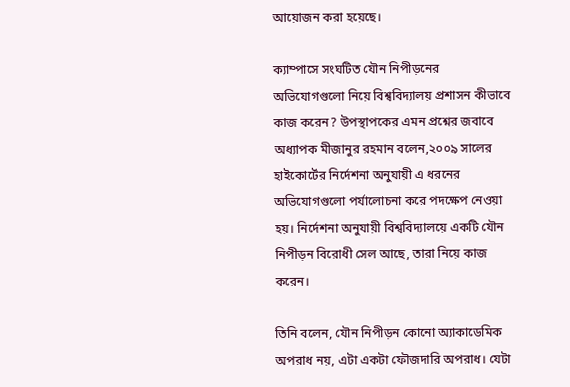আয়োজন করা হয়েছে।

ক্যাম্পাসে সংঘটিত যৌন নিপীড়নের অভিযোগগুলো নিয়ে বিশ্ববিদ্যালয় প্রশাসন কীভাবে কাজ করেন? উপস্থাপকের এমন প্রশ্নের জবাবে অধ্যাপক মীজানুর রহমান বলেন,২০০৯ সালের হাইকোর্টের নির্দেশনা অনুযায়ী এ ধরনের অভিযোগগুলো পর্যালোচনা করে পদক্ষেপ নেওয়া হয়। নির্দেশনা অনুযায়ী বিশ্ববিদ্যালয়ে একটি যৌন নিপীড়ন বিরোধী সেল আছে, তারা নিয়ে কাজ করেন।

তিনি বলেন, যৌন নিপীড়ন কোনো অ্যাকাডেমিক অপরাধ নয়, এটা একটা ফৌজদারি অপরাধ। যেটা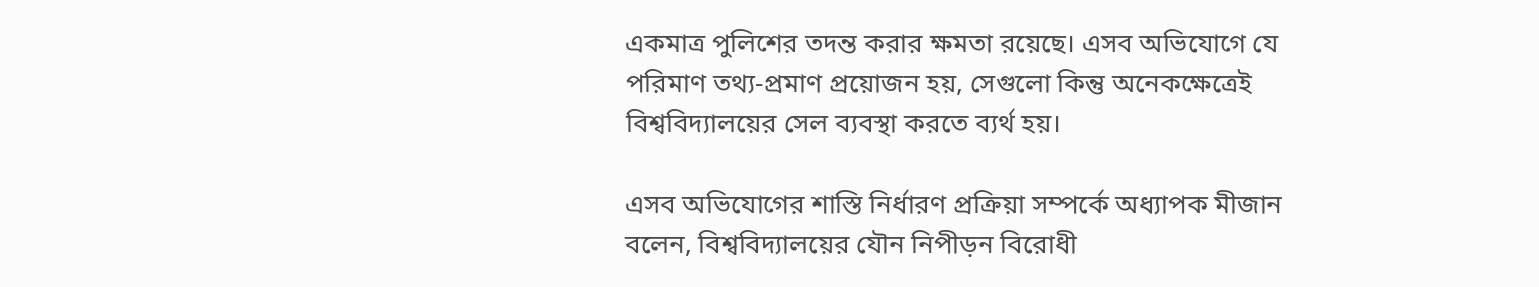একমাত্র পুলিশের তদন্ত করার ক্ষমতা রয়েছে। এসব অভিযোগে যে পরিমাণ তথ্য-প্রমাণ প্রয়োজন হয়, সেগুলো কিন্তু অনেকক্ষেত্রেই বিশ্ববিদ্যালয়ের সেল ব্যবস্থা করতে ব্যর্থ হয়।

এসব অভিযোগের শাস্তি নির্ধারণ প্রক্রিয়া সম্পর্কে অধ্যাপক মীজান বলেন, বিশ্ববিদ্যালয়ের যৌন নিপীড়ন বিরোধী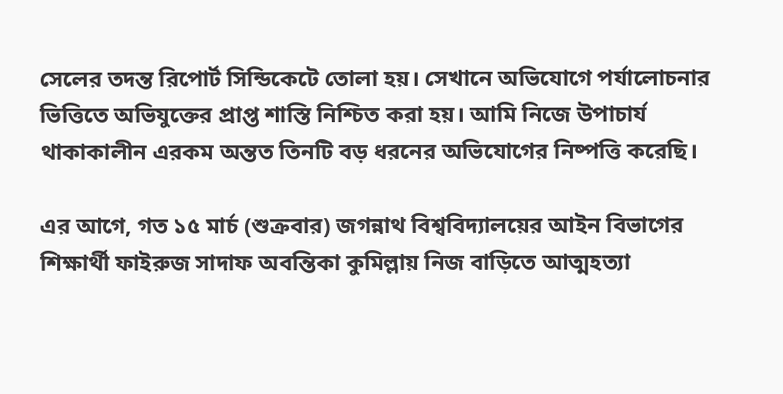সেলের তদন্ত রিপোর্ট সিন্ডিকেটে তোলা হয়। সেখানে অভিযোগে পর্যালোচনার ভিত্তিতে অভিযুক্তের প্রাপ্ত শাস্তি নিশ্চিত করা হয়। আমি নিজে উপাচার্য থাকাকালীন এরকম অন্তত তিনটি বড় ধরনের অভিযোগের নিষ্পত্তি করেছি।

এর আগে, গত ১৫ মার্চ (শুক্রবার) জগন্নাথ বিশ্ববিদ্যালয়ের আইন বিভাগের শিক্ষার্থী ফাইরুজ সাদাফ অবন্তিকা কুমিল্লায় নিজ বাড়িতে আত্মহত্যা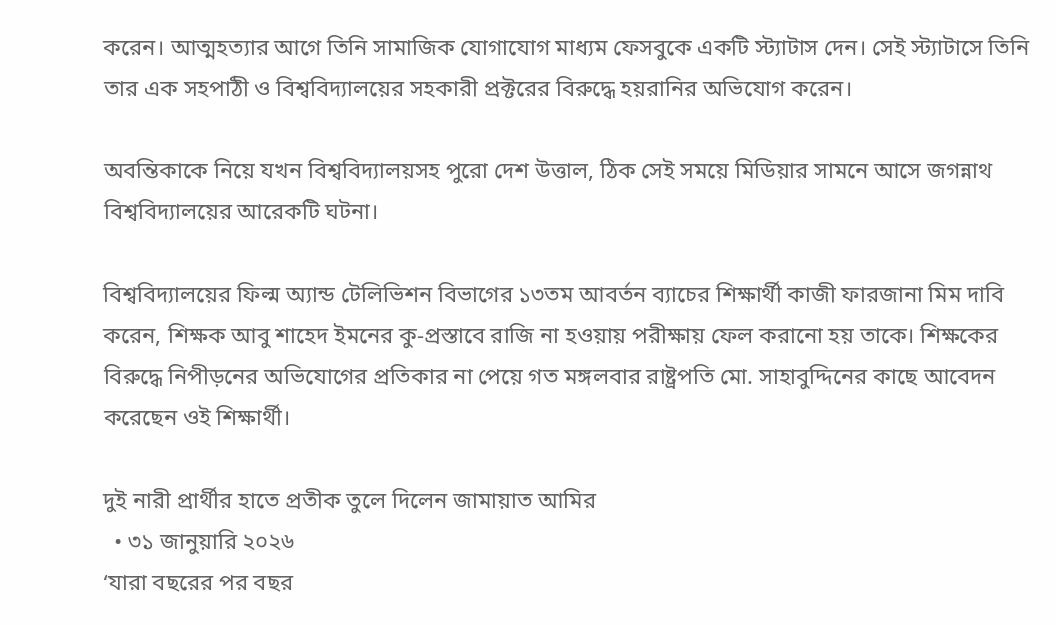করেন। আত্মহত্যার আগে তিনি সামাজিক যোগাযোগ মাধ্যম ফেসবুকে একটি স্ট্যাটাস দেন। সেই স্ট্যাটাসে তিনি তার এক সহপাঠী ও বিশ্ববিদ্যালয়ের সহকারী প্রক্টরের বিরুদ্ধে হয়রানির অভিযোগ করেন।

অবন্তিকাকে নিয়ে যখন বিশ্ববিদ্যালয়সহ পুরো দেশ উত্তাল, ঠিক সেই সময়ে মিডিয়ার সামনে আসে জগন্নাথ বিশ্ববিদ্যালয়ের আরেকটি ঘটনা।

বিশ্ববিদ্যালয়ের ফিল্ম অ্যান্ড টেলিভিশন বিভাগের ১৩তম আবর্তন ব্যাচের শিক্ষার্থী কাজী ফারজানা মিম দাবি করেন, শিক্ষক আবু শাহেদ ইমনের কু-প্রস্তাবে রাজি না হওয়ায় পরীক্ষায় ফেল করানো হয় তাকে। শিক্ষকের বিরুদ্ধে নিপীড়নের অভিযোগের প্রতিকার না পেয়ে গত মঙ্গলবার রাষ্ট্রপতি মো. সাহাবুদ্দিনের কাছে আবেদন করেছেন ওই শিক্ষার্থী।

দুই নারী প্রার্থীর হাতে প্রতীক তুলে দিলেন জামায়াত আমির
  • ৩১ জানুয়ারি ২০২৬
‘যারা বছরের পর বছর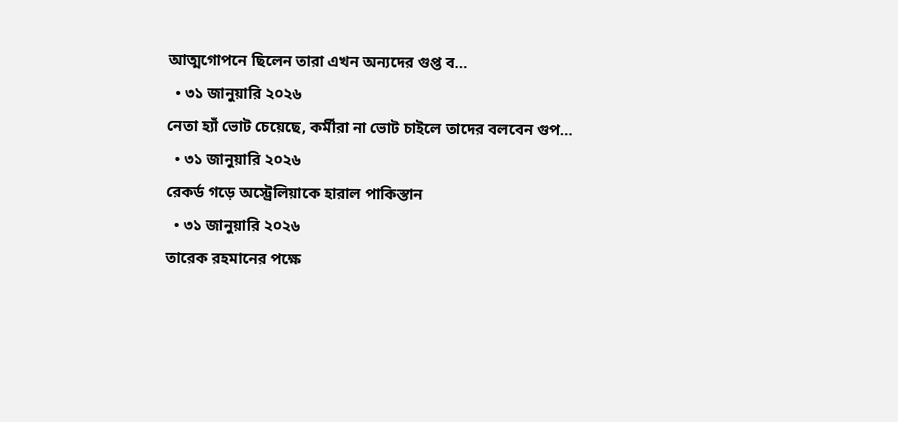আত্মগোপনে ছিলেন তারা এখন অন্যদের গুপ্ত ব…
  • ৩১ জানুয়ারি ২০২৬
নেতা হ্যাঁ ভোট চেয়েছে, কর্মীরা না ভোট চাইলে তাদের বলবেন গুপ…
  • ৩১ জানুয়ারি ২০২৬
রেকর্ড গড়ে অস্ট্রেলিয়াকে হারাল পাকিস্তান
  • ৩১ জানুয়ারি ২০২৬
তারেক রহমানের পক্ষে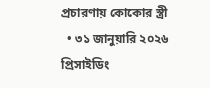প্রচারণায় কোকোর স্ত্রী
  • ৩১ জানুয়ারি ২০২৬
প্রিসাইডিং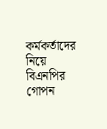কর্মকর্তাদের নিয়ে বিএনপির গোপন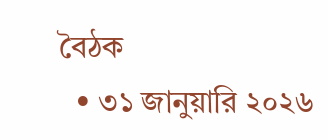বৈঠক
  • ৩১ জানুয়ারি ২০২৬